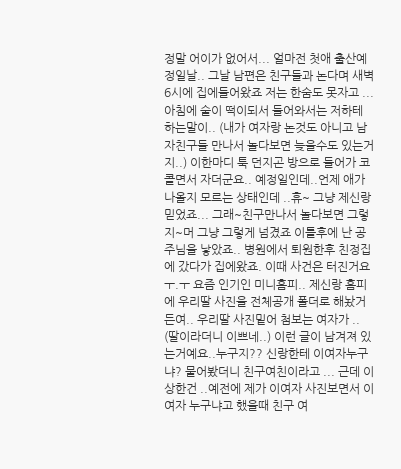정말 어이가 없어서... 얼마전 첫애 출산예정일날.. 그날 남편은 친구들과 논다며 새벽6시에 집에들어왔죠 저는 한숨도 못자고 ... 아침에 술이 떡이되서 들어와서는 저하테 하는말이.. (내가 여자랑 논것도 아니고 남자친구들 만나서 놀다보면 늦을수도 있는거지..) 이한마디 툭 던지곤 방으로 들어가 코콜면서 자더군요.. 예정일인데..언제 애가 나올지 모르는 상태인데 ..휴~ 그냥 제신랑 믿었죠... 그래~친구만나서 놀다보면 그렇지~머 그냥 그렇게 넘겼죠 이틀후에 난 공주님을 낳았죠.. 병원에서 퇴원한후 친정집에 갔다가 집에왔죠. 이때 사건은 터진거요 ㅜ.ㅜ 요즘 인기인 미니홈피.. 제신랑 홈피에 우리딸 사진을 전체공개 폴더로 해놨거든여.. 우리딸 사진밑어 첨보는 여자가 .. (딸이라더니 이쁘네..) 이런 글이 남겨져 있는거예요..누구지?? 신랑한테 이여자누구냐? 물어봤더니 친구여친이라고 ... 근데 이상한건 ..예전에 제가 이여자 사진보면서 이여자 누구냐고 했을때 친구 여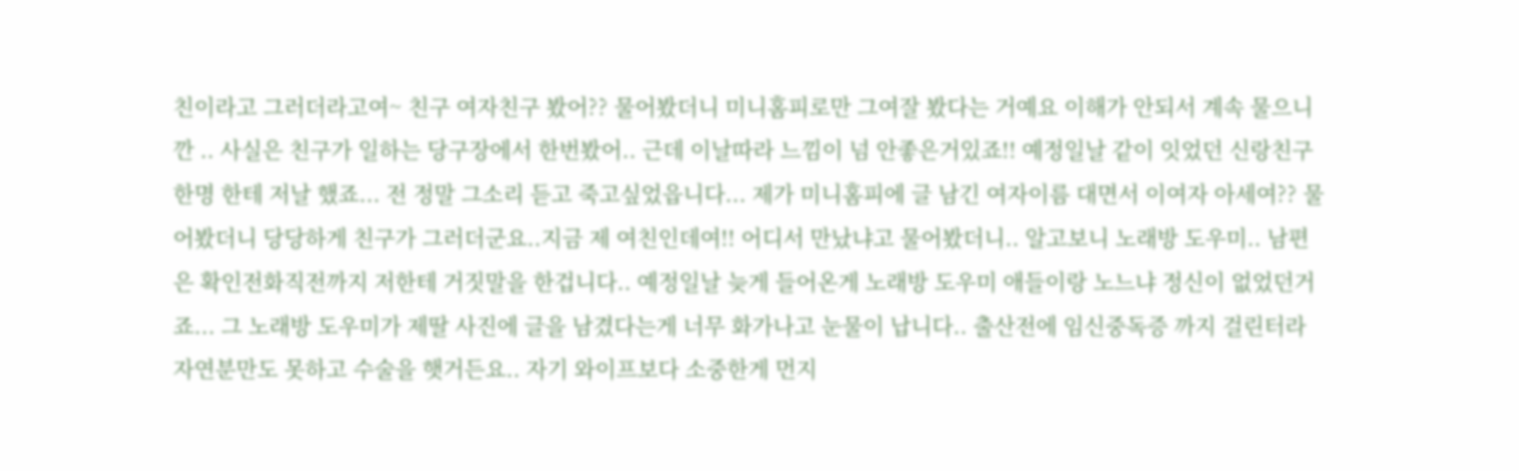친이라고 그러더라고여~ 친구 여자친구 봤어?? 물어봤더니 미니홈피로만 그여잘 봤다는 거예요 이해가 안되서 계속 물으니깐 .. 사실은 친구가 일하는 당구장에서 한번봤어.. 근데 이날따라 느낌이 넘 안좋은거있죠!! 예정일날 같이 잇었던 신랑친구한명 한테 저날 했죠... 전 정말 그소리 듣고 죽고싶었읍니다... 제가 미니홈피에 글 남긴 여자이름 대면서 이여자 아세여?? 물어봤더니 당당하게 친구가 그러더군요..지금 제 여친인데여!! 어디서 만났냐고 물어봤더니.. 알고보니 노래방 도우미.. 남편은 확인전화직전까지 저한테 거짓말을 한겁니다.. 예정일날 늦게 들어온게 노래방 도우미 애들이랑 노느냐 정신이 없었던거죠... 그 노래방 도우미가 제딸 사진에 글을 남겼다는게 너무 화가나고 눈물이 납니다.. 출산전에 임신중독증 까지 걸린터라 자연분만도 못하고 수술을 햇거든요.. 자기 와이프보다 소중한게 먼지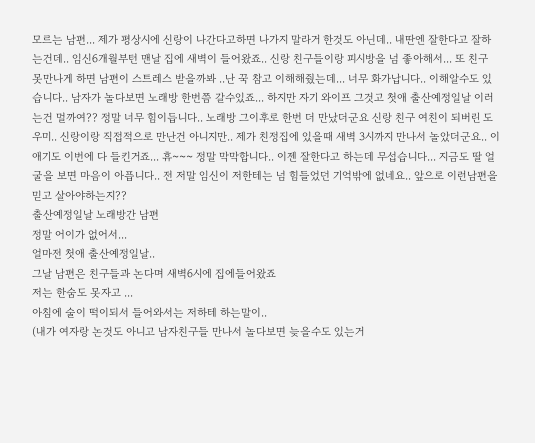모르는 남편... 제가 평상시에 신랑이 나간다고하면 나가지 말라거 한것도 아닌데.. 내딴엔 잘한다고 잘하는건데.. 임신6개월부턴 맨날 집에 새벽이 들어왔죠.. 신랑 친구들이랑 피시방을 넘 좋아해서... 또 친구 못만나게 하면 남편이 스트레스 받을까봐 ..난 꾹 참고 이해해줬는데... 너무 화가납니다.. 이해알수도 있습니다.. 남자가 놀다보면 노래방 한번쯤 갈수있죠... 하지만 자기 와이프 그것고 첫애 출산예정일날 이러는건 멀까여?? 정말 너무 힘이듭니다.. 노래방 그이후로 한번 더 만났더군요 신랑 친구 여친이 되버린 도우미.. 신랑이랑 직접적으로 만난건 아니지만.. 제가 친정집에 있을때 새벽 3시까지 만나서 놀았더군요.. 이애기도 이번에 다 들킨거죠... 휴~~~ 정말 막막합니다.. 이젠 잘한다고 하는데 무섭습니다... 지금도 딸 얼굴을 보면 마음이 아픕니다.. 전 저말 임신이 저한테는 넘 힘들었던 기억밖에 없네요.. 앞으로 이런남편을 믿고 살아야하는지??
출산예정일날 노래방간 남편
정말 어이가 없어서...
얼마전 첫애 출산예정일날..
그날 남편은 친구들과 논다며 새벽6시에 집에들어왔죠
저는 한숨도 못자고 ...
아침에 술이 떡이되서 들어와서는 저하테 하는말이..
(내가 여자랑 논것도 아니고 남자친구들 만나서 놀다보면 늦을수도 있는거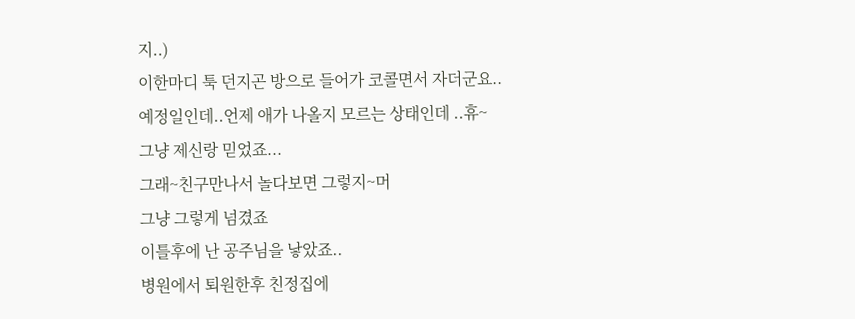지..)
이한마디 툭 던지곤 방으로 들어가 코콜면서 자더군요..
예정일인데..언제 애가 나올지 모르는 상태인데 ..휴~
그냥 제신랑 믿었죠...
그래~친구만나서 놀다보면 그렇지~머
그냥 그렇게 넘겼죠
이틀후에 난 공주님을 낳았죠..
병원에서 퇴원한후 친정집에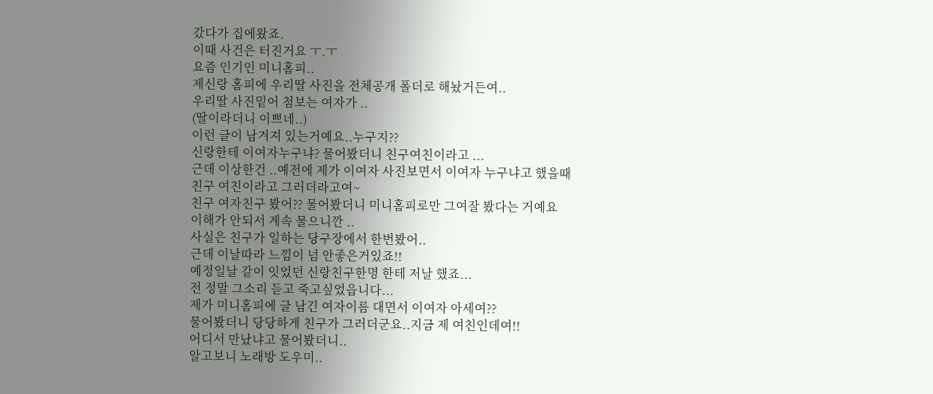갔다가 집에왔죠.
이때 사건은 터진거요 ㅜ.ㅜ
요즘 인기인 미니홈피..
제신랑 홈피에 우리딸 사진을 전체공개 폴더로 해놨거든여..
우리딸 사진밑어 첨보는 여자가 ..
(딸이라더니 이쁘네..)
이런 글이 남겨져 있는거예요..누구지??
신랑한테 이여자누구냐? 물어봤더니 친구여친이라고 ...
근데 이상한건 ..예전에 제가 이여자 사진보면서 이여자 누구냐고 했을때
친구 여친이라고 그러더라고여~
친구 여자친구 봤어?? 물어봤더니 미니홈피로만 그여잘 봤다는 거예요
이해가 안되서 계속 물으니깐 ..
사실은 친구가 일하는 당구장에서 한번봤어..
근데 이날따라 느낌이 넘 안좋은거있죠!!
예정일날 같이 잇었던 신랑친구한명 한테 저날 했죠...
전 정말 그소리 듣고 죽고싶었읍니다...
제가 미니홈피에 글 남긴 여자이름 대면서 이여자 아세여??
물어봤더니 당당하게 친구가 그러더군요..지금 제 여친인데여!!
어디서 만났냐고 물어봤더니..
알고보니 노래방 도우미..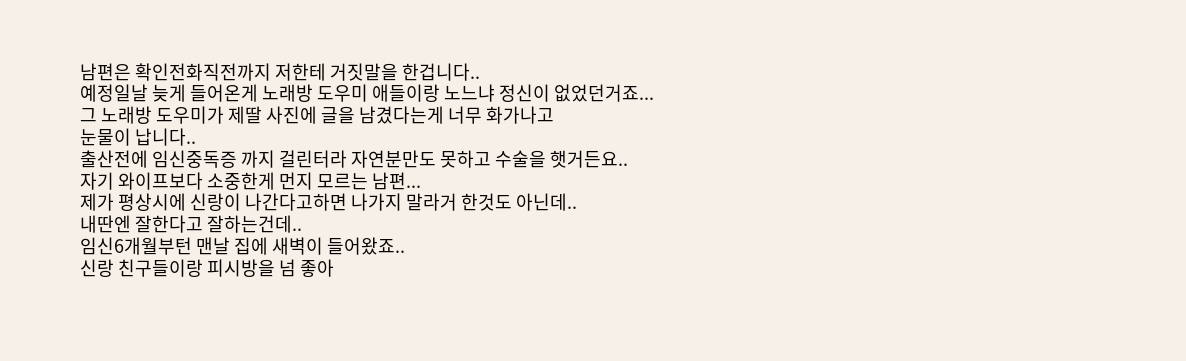남편은 확인전화직전까지 저한테 거짓말을 한겁니다..
예정일날 늦게 들어온게 노래방 도우미 애들이랑 노느냐 정신이 없었던거죠...
그 노래방 도우미가 제딸 사진에 글을 남겼다는게 너무 화가나고
눈물이 납니다..
출산전에 임신중독증 까지 걸린터라 자연분만도 못하고 수술을 햇거든요..
자기 와이프보다 소중한게 먼지 모르는 남편...
제가 평상시에 신랑이 나간다고하면 나가지 말라거 한것도 아닌데..
내딴엔 잘한다고 잘하는건데..
임신6개월부턴 맨날 집에 새벽이 들어왔죠..
신랑 친구들이랑 피시방을 넘 좋아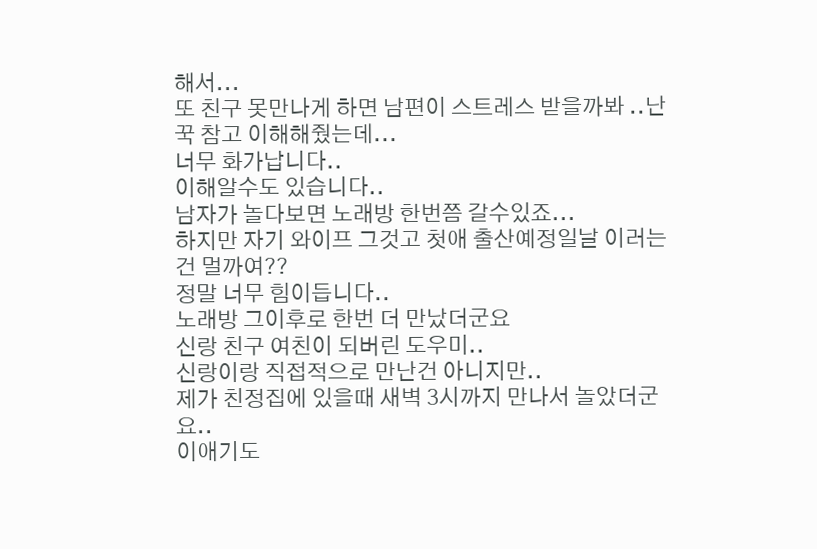해서...
또 친구 못만나게 하면 남편이 스트레스 받을까봐 ..난 꾹 참고 이해해줬는데...
너무 화가납니다..
이해알수도 있습니다..
남자가 놀다보면 노래방 한번쯤 갈수있죠...
하지만 자기 와이프 그것고 첫애 출산예정일날 이러는건 멀까여??
정말 너무 힘이듭니다..
노래방 그이후로 한번 더 만났더군요
신랑 친구 여친이 되버린 도우미..
신랑이랑 직접적으로 만난건 아니지만..
제가 친정집에 있을때 새벽 3시까지 만나서 놀았더군요..
이애기도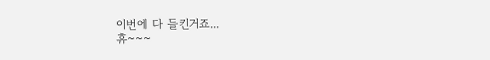이번에 다 들킨거죠...
휴~~~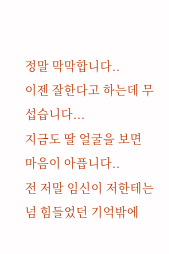정말 막막합니다..
이젠 잘한다고 하는데 무섭습니다...
지금도 딸 얼굴을 보면 마음이 아픕니다..
전 저말 임신이 저한테는 넘 힘들었던 기억밖에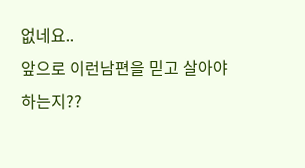없네요..
앞으로 이런남편을 믿고 살아야하는지??